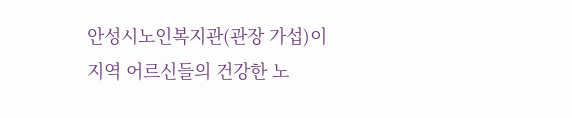안성시노인복지관(관장 가섭)이 지역 어르신들의 건강한 노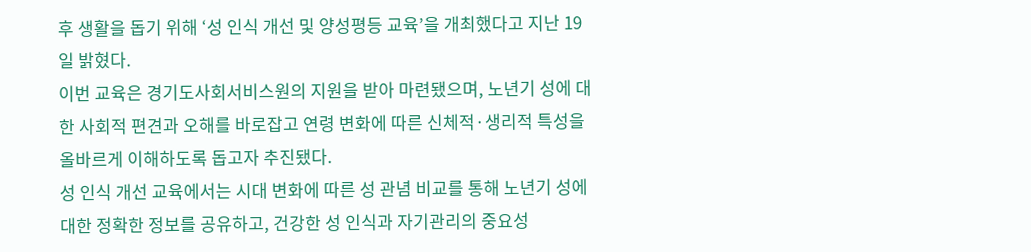후 생활을 돕기 위해 ‘성 인식 개선 및 양성평등 교육’을 개최했다고 지난 19일 밝혔다.
이번 교육은 경기도사회서비스원의 지원을 받아 마련됐으며, 노년기 성에 대한 사회적 편견과 오해를 바로잡고 연령 변화에 따른 신체적·생리적 특성을 올바르게 이해하도록 돕고자 추진됐다.
성 인식 개선 교육에서는 시대 변화에 따른 성 관념 비교를 통해 노년기 성에 대한 정확한 정보를 공유하고, 건강한 성 인식과 자기관리의 중요성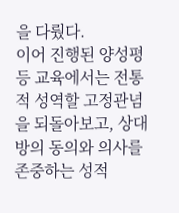을 다뤘다.
이어 진행된 양성평등 교육에서는 전통적 성역할 고정관념을 되돌아보고, 상대방의 동의와 의사를 존중하는 성적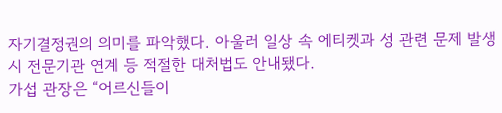자기결정권의 의미를 파악했다. 아울러 일상 속 에티켓과 성 관련 문제 발생 시 전문기관 연계 등 적절한 대처법도 안내됐다.
가섭 관장은 “어르신들이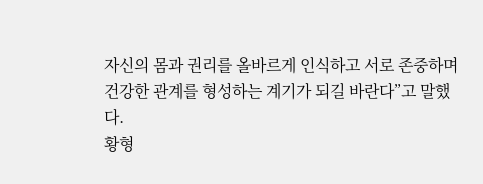자신의 몸과 권리를 올바르게 인식하고 서로 존중하며 건강한 관계를 형성하는 계기가 되길 바란다”고 말했다.
황형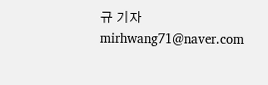규 기자 mirhwang71@naver.com